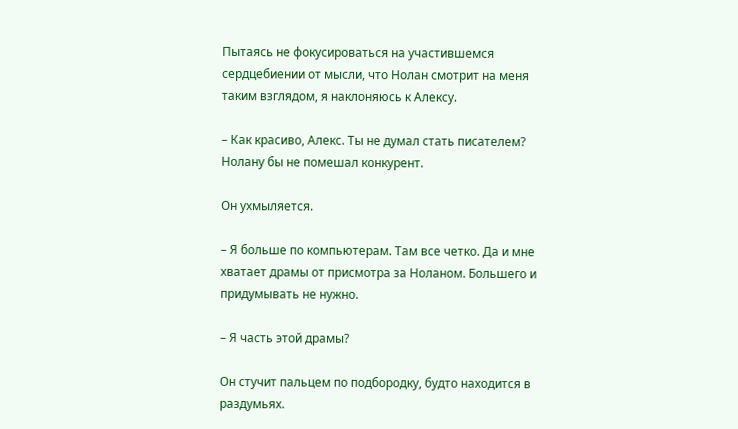Пытаясь не фокусироваться на участившемся сердцебиении от мысли, что Нолан смотрит на меня таким взглядом, я наклоняюсь к Алексу.

– Как красиво, Алекс. Ты не думал стать писателем? Нолану бы не помешал конкурент.

Он ухмыляется.

– Я больше по компьютерам. Там все четко. Да и мне хватает драмы от присмотра за Ноланом. Большего и придумывать не нужно.

– Я часть этой драмы?

Он стучит пальцем по подбородку, будто находится в раздумьях.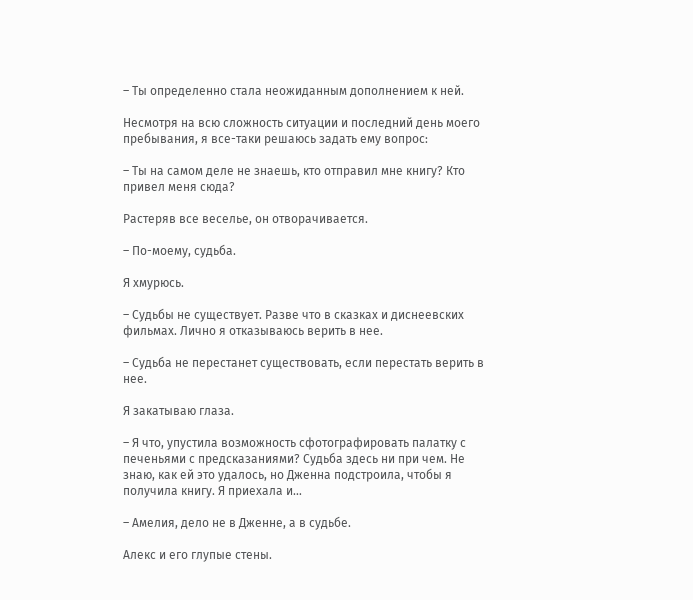– Ты определенно стала неожиданным дополнением к ней.

Несмотря на всю сложность ситуации и последний день моего пребывания, я все-таки решаюсь задать ему вопрос:

– Ты на самом деле не знаешь, кто отправил мне книгу? Кто привел меня сюда?

Растеряв все веселье, он отворачивается.

– По-моему, судьба.

Я хмурюсь.

– Судьбы не существует. Разве что в сказках и диснеевских фильмах. Лично я отказываюсь верить в нее.

– Судьба не перестанет существовать, если перестать верить в нее.

Я закатываю глаза.

– Я что, упустила возможность сфотографировать палатку с печеньями с предсказаниями? Судьба здесь ни при чем. Не знаю, как ей это удалось, но Дженна подстроила, чтобы я получила книгу. Я приехала и…

– Амелия, дело не в Дженне, а в судьбе.

Алекс и его глупые стены.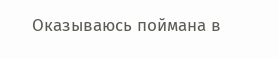Оказываюсь поймана в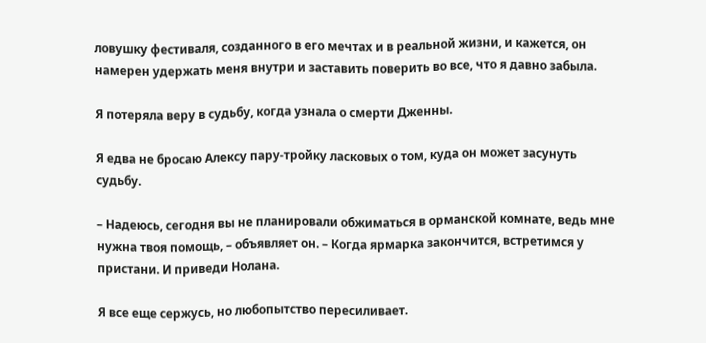ловушку фестиваля, созданного в его мечтах и в реальной жизни, и кажется, он намерен удержать меня внутри и заставить поверить во все, что я давно забыла.

Я потеряла веру в судьбу, когда узнала о смерти Дженны.

Я едва не бросаю Алексу пару-тройку ласковых о том, куда он может засунуть судьбу.

– Надеюсь, сегодня вы не планировали обжиматься в орманской комнате, ведь мне нужна твоя помощь, – объявляет он. – Когда ярмарка закончится, встретимся у пристани. И приведи Нолана.

Я все еще сержусь, но любопытство пересиливает.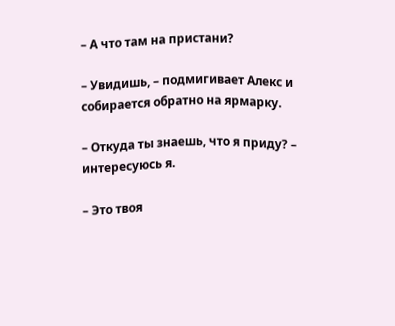– А что там на пристани?

– Увидишь, – подмигивает Алекс и собирается обратно на ярмарку.

– Откуда ты знаешь, что я приду? – интересуюсь я.

– Это твоя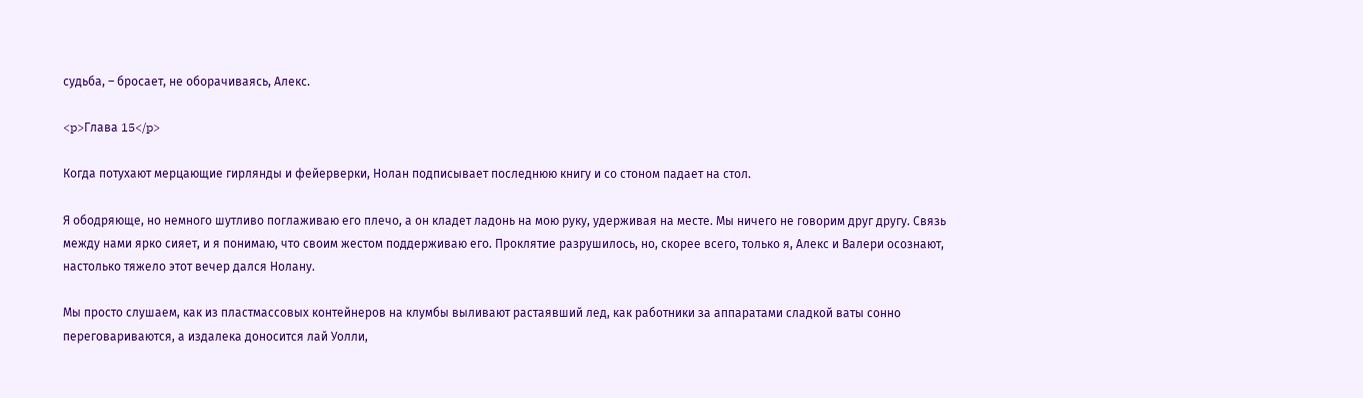судьба, – бросает, не оборачиваясь, Алекс.

<p>Глава 15</p>

Когда потухают мерцающие гирлянды и фейерверки, Нолан подписывает последнюю книгу и со стоном падает на стол.

Я ободряюще, но немного шутливо поглаживаю его плечо, а он кладет ладонь на мою руку, удерживая на месте. Мы ничего не говорим друг другу. Связь между нами ярко сияет, и я понимаю, что своим жестом поддерживаю его. Проклятие разрушилось, но, скорее всего, только я, Алекс и Валери осознают, настолько тяжело этот вечер дался Нолану.

Мы просто слушаем, как из пластмассовых контейнеров на клумбы выливают растаявший лед, как работники за аппаратами сладкой ваты сонно переговариваются, а издалека доносится лай Уолли,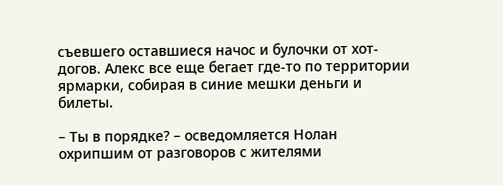съевшего оставшиеся начос и булочки от хот-догов. Алекс все еще бегает где-то по территории ярмарки, собирая в синие мешки деньги и билеты.

– Ты в порядке? – осведомляется Нолан охрипшим от разговоров с жителями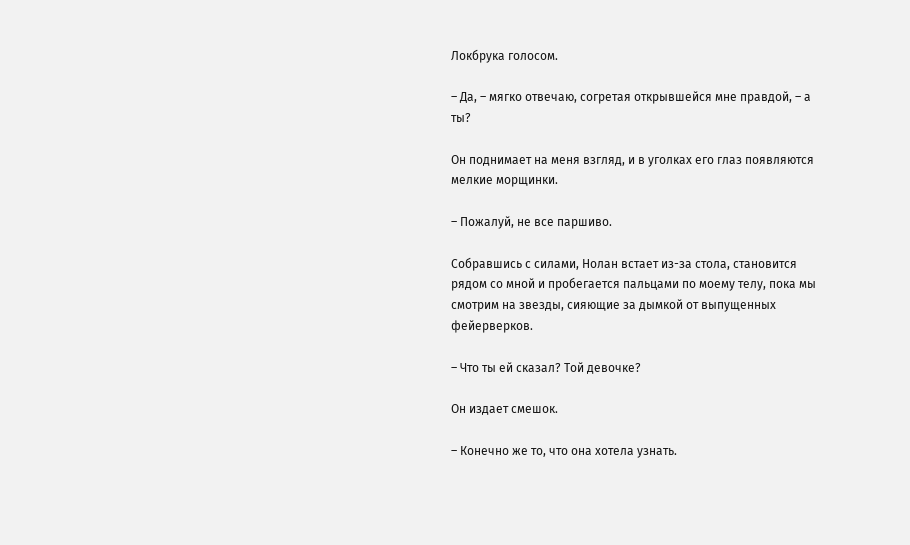Локбрука голосом.

– Да, – мягко отвечаю, согретая открывшейся мне правдой, – а ты?

Он поднимает на меня взгляд, и в уголках его глаз появляются мелкие морщинки.

– Пожалуй, не все паршиво.

Собравшись с силами, Нолан встает из-за стола, становится рядом со мной и пробегается пальцами по моему телу, пока мы смотрим на звезды, сияющие за дымкой от выпущенных фейерверков.

– Что ты ей сказал? Той девочке?

Он издает смешок.

– Конечно же то, что она хотела узнать.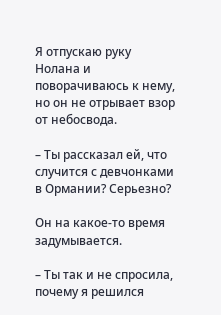Я отпускаю руку Нолана и поворачиваюсь к нему, но он не отрывает взор от небосвода.

– Ты рассказал ей, что случится с девчонками в Ормании? Серьезно?

Он на какое-то время задумывается.

– Ты так и не спросила, почему я решился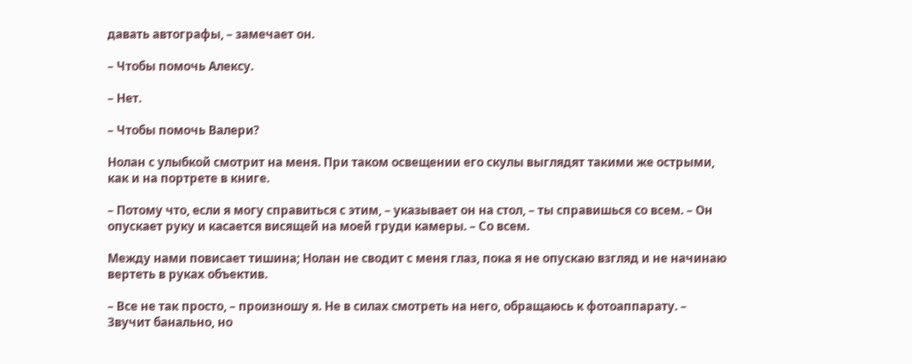давать автографы, – замечает он.

– Чтобы помочь Алексу.

– Нет.

– Чтобы помочь Валери?

Нолан с улыбкой смотрит на меня. При таком освещении его скулы выглядят такими же острыми, как и на портрете в книге.

– Потому что, если я могу справиться с этим, – указывает он на стол, – ты справишься со всем. – Он опускает руку и касается висящей на моей груди камеры. – Со всем.

Между нами повисает тишина; Нолан не сводит с меня глаз, пока я не опускаю взгляд и не начинаю вертеть в руках объектив.

– Все не так просто, – произношу я. Не в силах смотреть на него, обращаюсь к фотоаппарату. – Звучит банально, но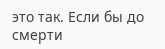это так. Если бы до смерти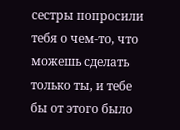сестры попросили тебя о чем-то, что можешь сделать только ты, и тебе бы от этого было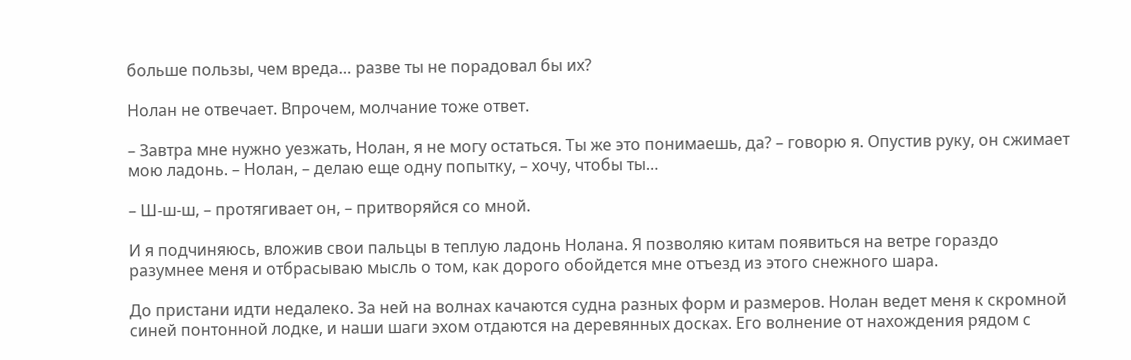больше пользы, чем вреда… разве ты не порадовал бы их?

Нолан не отвечает. Впрочем, молчание тоже ответ.

– Завтра мне нужно уезжать, Нолан, я не могу остаться. Ты же это понимаешь, да? – говорю я. Опустив руку, он сжимает мою ладонь. – Нолан, – делаю еще одну попытку, – хочу, чтобы ты…

– Ш-ш-ш, – протягивает он, – притворяйся со мной.

И я подчиняюсь, вложив свои пальцы в теплую ладонь Нолана. Я позволяю китам появиться на ветре гораздо разумнее меня и отбрасываю мысль о том, как дорого обойдется мне отъезд из этого снежного шара.

До пристани идти недалеко. За ней на волнах качаются судна разных форм и размеров. Нолан ведет меня к скромной синей понтонной лодке, и наши шаги эхом отдаются на деревянных досках. Его волнение от нахождения рядом с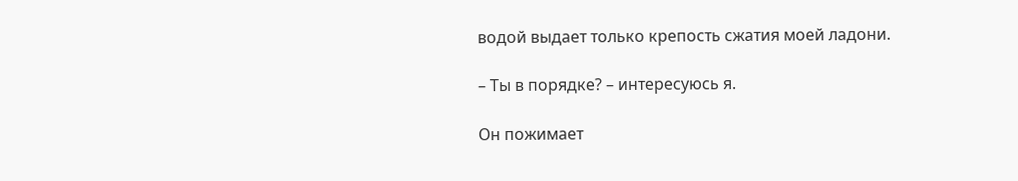водой выдает только крепость сжатия моей ладони.

– Ты в порядке? – интересуюсь я.

Он пожимает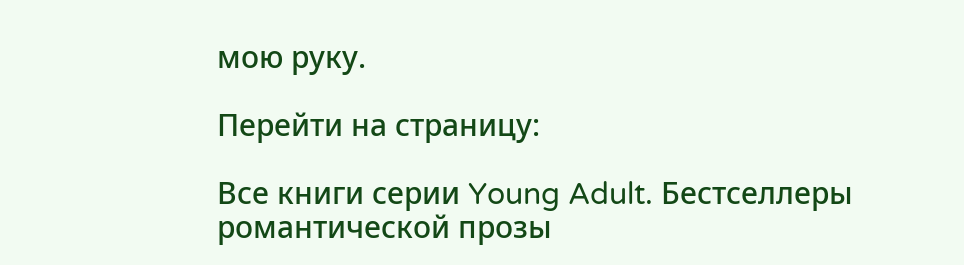мою руку.

Перейти на страницу:

Все книги серии Young Adult. Бестселлеры романтической прозы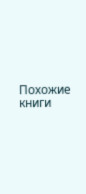Похожие книги